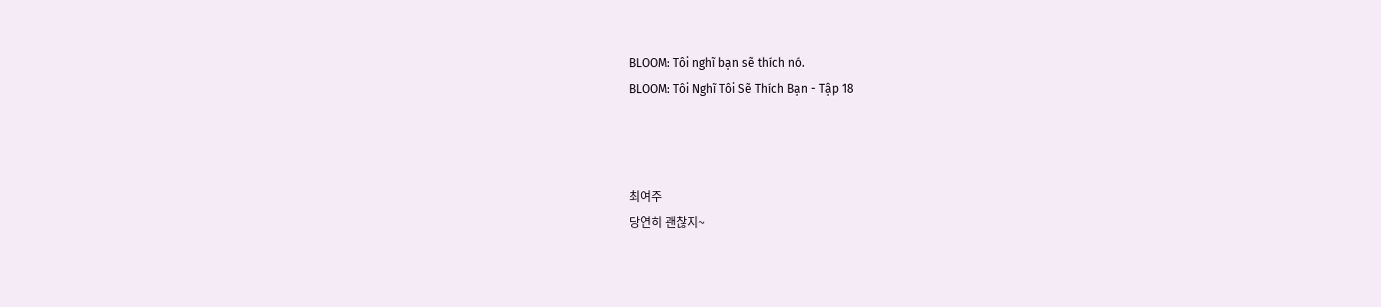BLOOM: Tôi nghĩ bạn sẽ thích nó.
BLOOM: Tôi Nghĩ Tôi Sẽ Thích Bạn - Tập 18



최여주
당연히 괜찮지~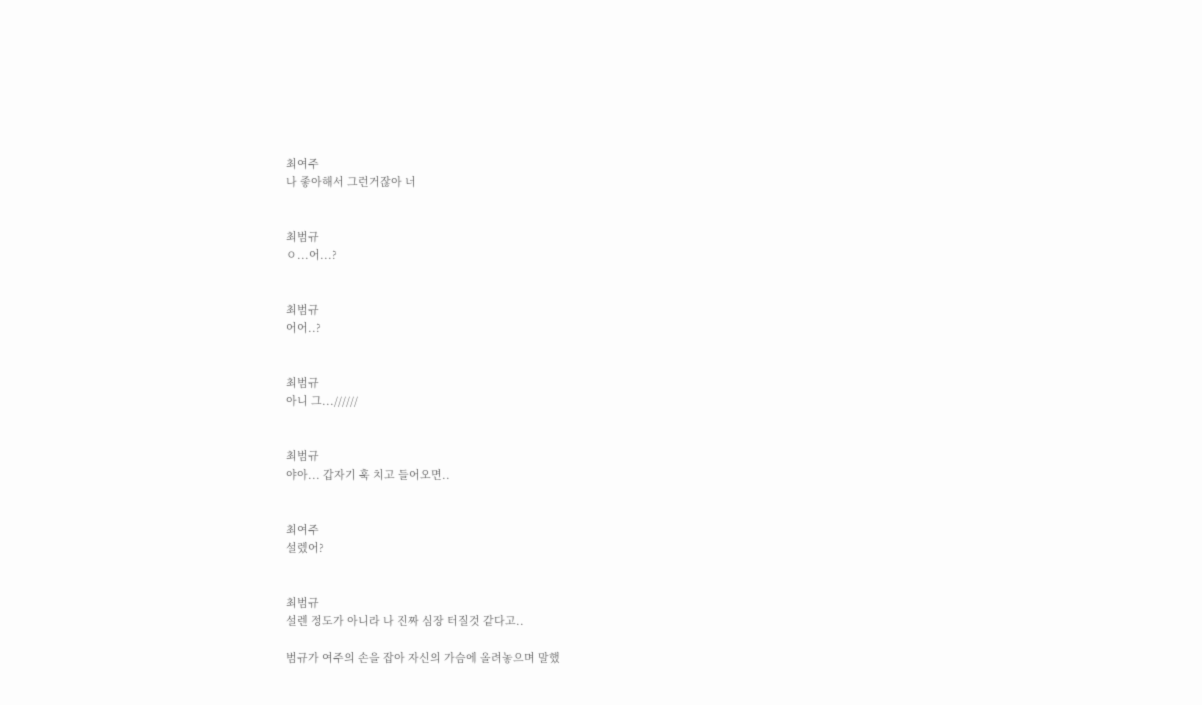최여주
나 좋아해서 그런거잖아 너


최범규
ㅇ...어...?


최범규
어어..?


최범규
아니 그...//////


최범규
야아... 갑자기 훅 치고 들어오면..


최여주
설렜어?


최범규
설렌 정도가 아니라 나 진짜 심장 터질것 같다고..

범규가 여주의 손을 잡아 자신의 가슴에 올려놓으며 말했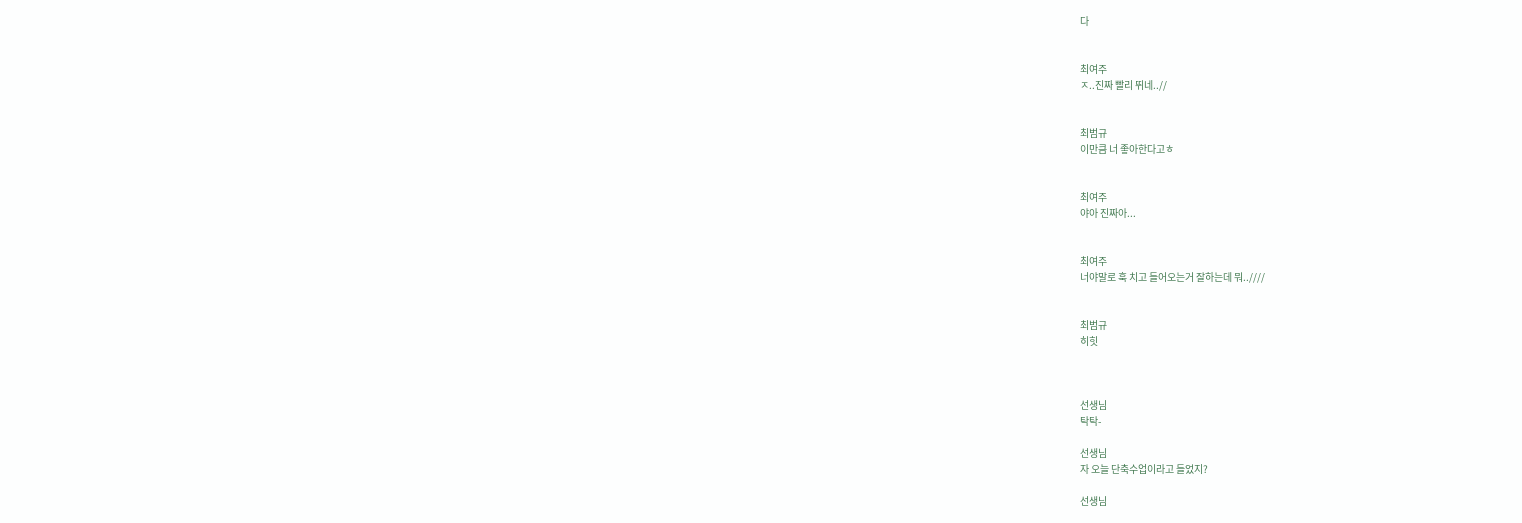다


최여주
ㅈ..진짜 빨리 뛰네..//


최범규
이만큼 너 좋아한다고ㅎ


최여주
야아 진짜아...


최여주
너야말로 훅 치고 들어오는거 잘하는데 뭐..////


최범규
히힛



선생님
탁탁-

선생님
자 오늘 단축수업이라고 들었지?

선생님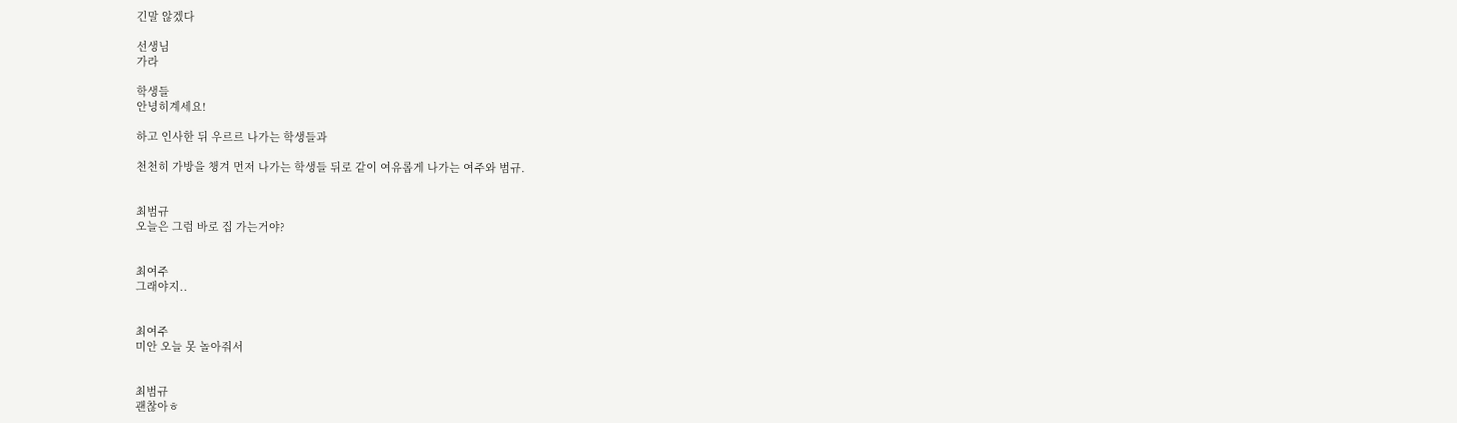긴말 않겠다

선생님
가라

학생들
안녕히계세요!

하고 인사한 뒤 우르르 나가는 학생들과

천천히 가방을 챙겨 먼저 나가는 학생들 뒤로 같이 여유롭게 나가는 여주와 범규.


최범규
오늘은 그럼 바로 집 가는거야?


최여주
그래야지..


최여주
미안 오늘 못 놀아줘서


최범규
괜찮아ㅎ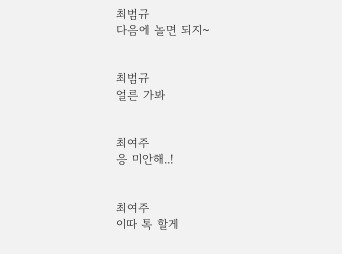최범규
다음에 놀면 되지~


최범규
얼른 가봐


최여주
응 미안해..!


최여주
이따 톡 할게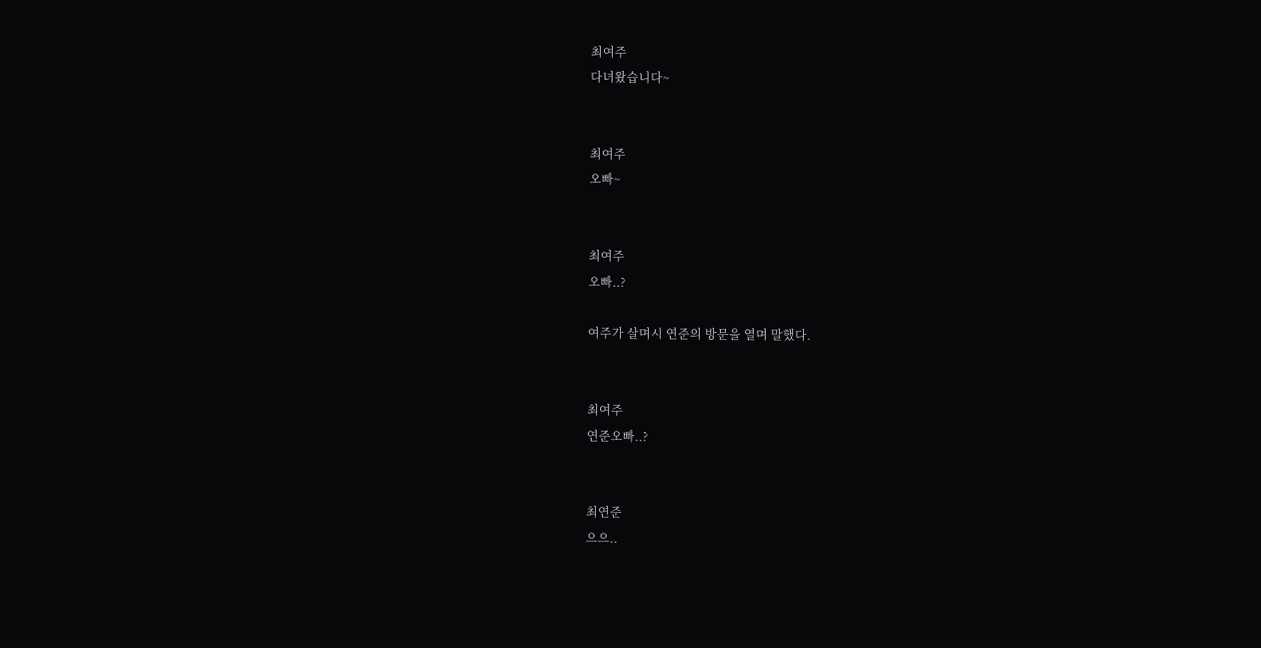최여주
다녀왔습니다~


최여주
오빠~


최여주
오빠..?

여주가 살며시 연준의 방문을 열며 말했다.


최여주
연준오빠..?


최연준
으으..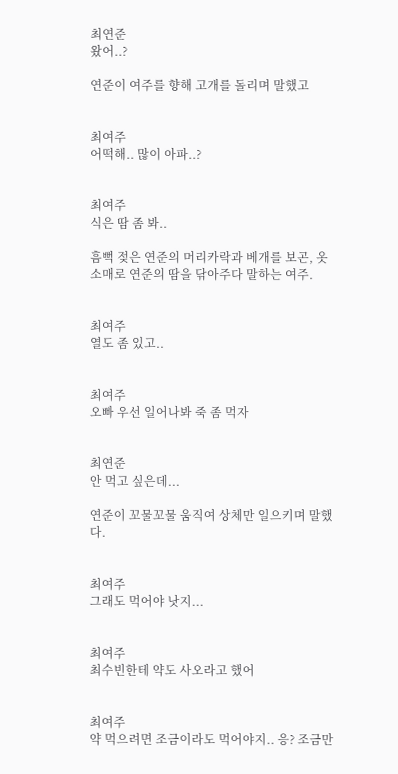최연준
왔어..?

연준이 여주를 향해 고개를 돌리며 말했고


최여주
어떡해.. 많이 아파..?


최여주
식은 땀 좀 봐..

흠뻑 젖은 연준의 머리카락과 베개를 보곤, 옷 소매로 연준의 땀을 닦아주다 말하는 여주.


최여주
열도 좀 있고..


최여주
오빠 우선 일어나봐 죽 좀 먹자


최연준
안 먹고 싶은데...

연준이 꼬물꼬물 움직여 상체만 일으키며 말했다.


최여주
그래도 먹어야 낫지...


최여주
최수빈한테 약도 사오라고 했어


최여주
약 먹으려면 조금이라도 먹어야지.. 응? 조금만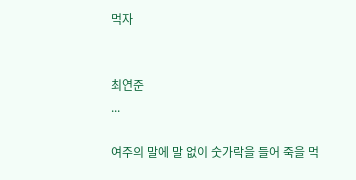먹자


최연준
...

여주의 말에 말 없이 숫가락을 들어 죽을 먹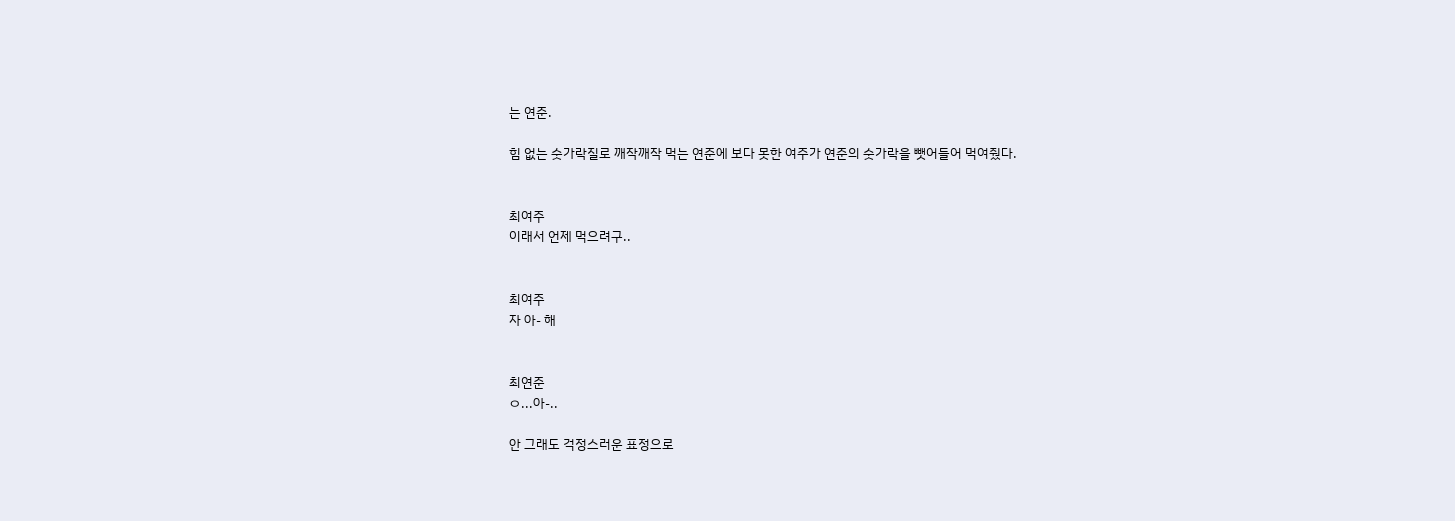는 연준.

힘 없는 숫가락질로 깨작깨작 먹는 연준에 보다 못한 여주가 연준의 숫가락을 뺏어들어 먹여줬다.


최여주
이래서 언제 먹으려구..


최여주
자 아- 해


최연준
ㅇ...아-..

안 그래도 걱정스러운 표정으로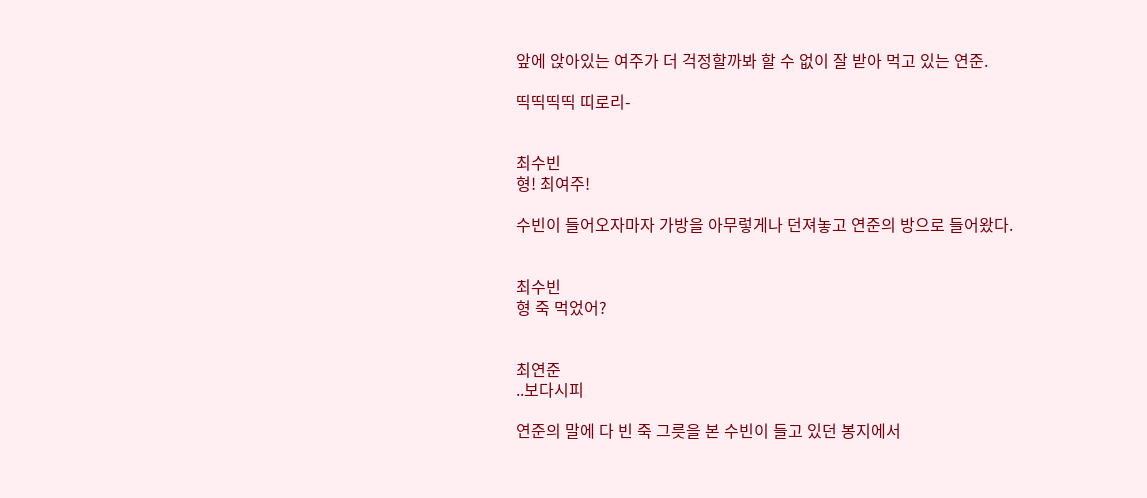앞에 앉아있는 여주가 더 걱정할까봐 할 수 없이 잘 받아 먹고 있는 연준.

띡띡띡띡 띠로리-


최수빈
형! 최여주!

수빈이 들어오자마자 가방을 아무렇게나 던져놓고 연준의 방으로 들어왔다.


최수빈
형 죽 먹었어?


최연준
..보다시피

연준의 말에 다 빈 죽 그릇을 본 수빈이 들고 있던 봉지에서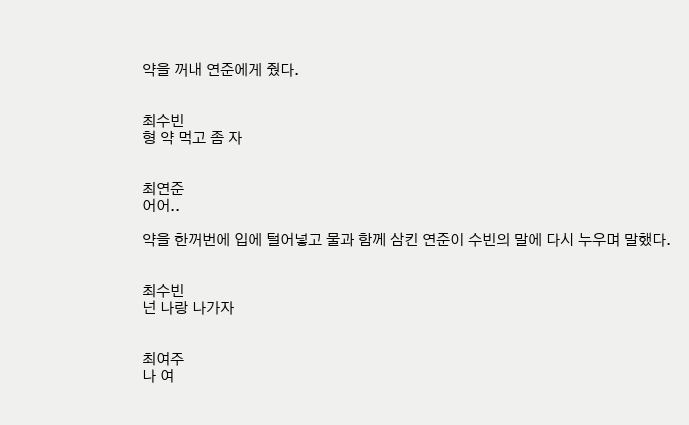약을 꺼내 연준에게 줬다.


최수빈
형 약 먹고 좀 자


최연준
어어..

약을 한꺼번에 입에 털어넣고 물과 함께 삼킨 연준이 수빈의 말에 다시 누우며 말했다.


최수빈
넌 나랑 나가자


최여주
나 여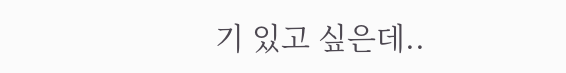기 있고 싶은데..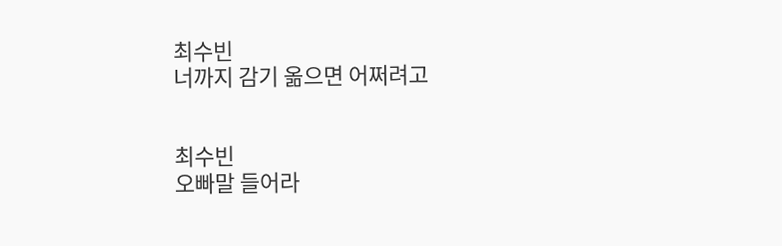최수빈
너까지 감기 옮으면 어쩌려고


최수빈
오빠말 들어라